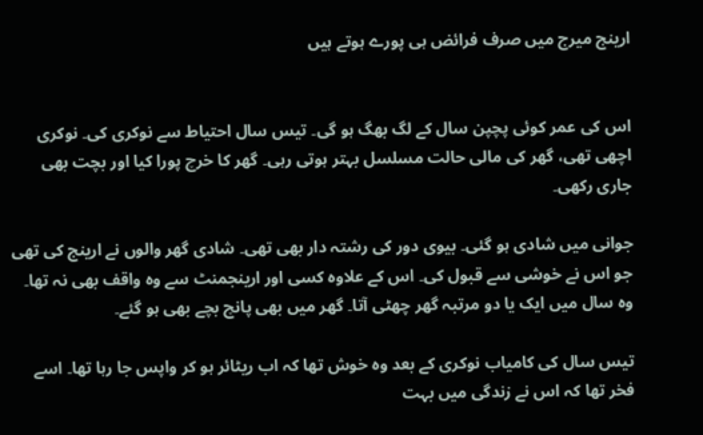ارینج میرج میں صرف فرائض ہی پورے ہوتے ہیں


اس کی عمر کوئی پچپن سال کے لگ بھگ ہو گی۔ تیس سال احتیاط سے نوکری کی۔ نوکری اچھی تھی، گھر کی مالی حالت مسلسل بہتر ہوتی رہی۔ گھر کا خرچ پورا کیا اور بچت بھی جاری رکھی۔

جوانی میں شادی ہو گئی۔ بیوی دور کی رشتہ دار بھی تھی۔ شادی گھر والوں نے ارینج کی تھی جو اس نے خوشی سے قبول کی۔ اس کے علاوہ کسی اور ارینجمنٹ سے وہ واقف بھی نہ تھا۔ وہ سال میں ایک یا دو مرتبہ گھر چھٹی آتا۔ گھر میں بھی پانچ بچے بھی ہو گئے۔

تیس سال کی کامیاب نوکری کے بعد وہ خوش تھا کہ اب ریٹائر ہو کر واپس جا رہا تھا۔ اسے فخر تھا کہ اس نے زندگی میں بہت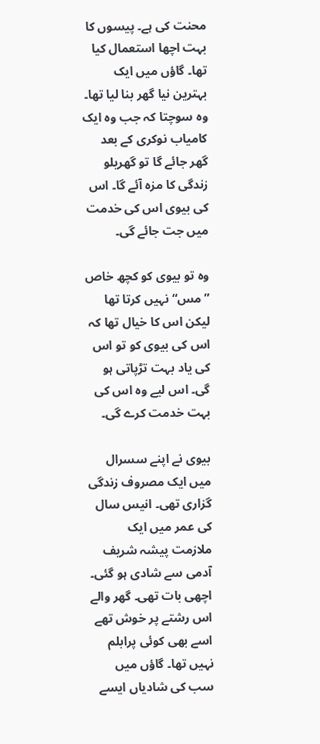محنت کی ہے۔ پیسوں کا بہت اچھا استعمال کیا تھا۔ گاؤں میں ایک بہترین نیا گھر بنا لیا تھا۔ وہ سوچتا کہ جب وہ ایک کامیاب نوکری کے بعد گھر جائے گا تو گھریلو زندگی کا مزہ آئے گا۔ اس کی بیوی اس کی خدمت میں جت جائے گی۔

وہ تو بیوی کو کچھ خاص ”مس“ نہیں کرتا تھا لیکن اس کا خیال تھا کہ اس کی بیوی کو تو اس کی یاد بہت تڑپاتی ہو گی۔ اس لیے وہ اس کی بہت خدمت کرے گی۔

بیوی نے اپنے سسرال میں ایک مصروف زندگی گزاری تھی۔ انیس سال کی عمر میں ایک ملازمت پیشہ شریف آدمی سے شادی ہو گئی۔ اچھی بات تھی۔ گھر والے اس رشتے پر خوش تھے اسے بھی کوئی پرابلم نہیں تھا۔ گاؤں میں سب کی شادیاں ایسے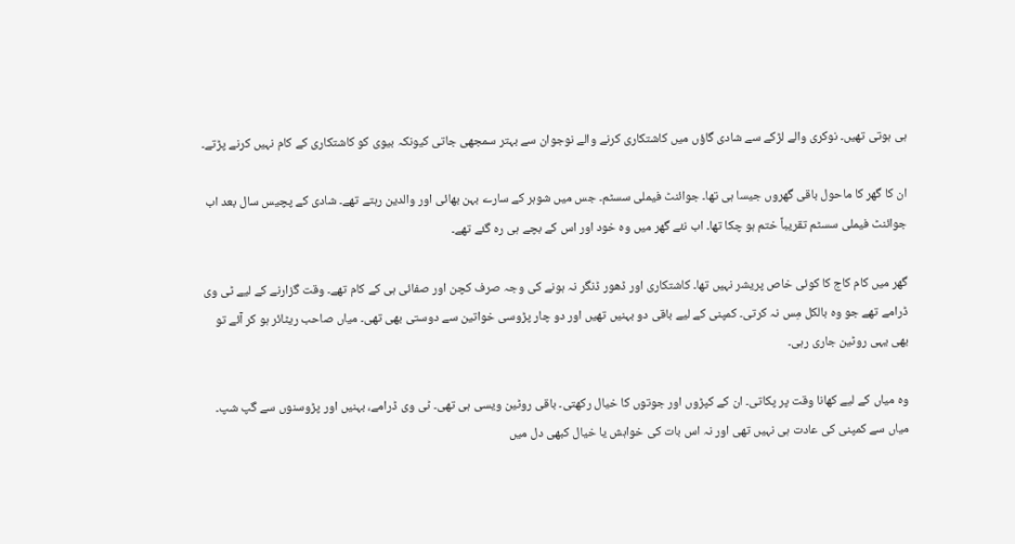ہی ہوتی تھیں۔ نوکری والے لڑکے سے شادی گاؤں میں کاشتکاری کرنے والے نوجوان سے بہتر سمجھی جاتی کیونکہ بیوی کو کاشتکاری کے کام نہیں کرنے پڑتے۔

ان کا گھر کا ماحول باقی گھروں جیسا ہی تھا۔ جوائنٹ فیملی سسٹم۔ جس میں شوہر کے سارے بہن بھائی اور والدین رہتے تھے۔ شادی کے پچیس سال بعد اب جوائنٹ فیملی سسٹم تقریباً ختم ہو چکا تھا۔ اب نئے گھر میں وہ خود اور اس کے بچے ہی رہ گئے تھے۔

گھر میں کام کاج کا کوئی خاص پریشر نہیں تھا۔ کاشتکاری اور ڈھور ڈنگر نہ ہونے کی وجہ صرف کچن اور صفائی ہی کے کام تھے۔ وقت گزارنے کے لیے ٹی وی ڈرامے تھے جو وہ بالکل مِس نہ کرتی۔ کمپنی کے لیے باقی دو بہنیں تھیں اور دو چار پڑوسی خواتین سے دوستی بھی تھی۔ میاں صاحب ریٹائر ہو کر آئے تو بھی یہی روٹین جاری رہی۔

وہ میاں کے لیے کھانا وقت پر پکاتی۔ ان کے کپڑوں اور جوتوں کا خیال رکھتی۔ باقی روٹین ویسی ہی تھی۔ ٹی وی ڈرامے، بہنیں اور پڑوسنوں سے گپ شپ۔ میاں سے کمپنی کی عادت ہی نہیں تھی اور نہ اس بات کی خواہش یا خیال کبھی دل میں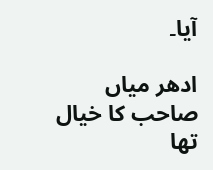آیا۔

ادھر میاں صاحب کا خیال تھا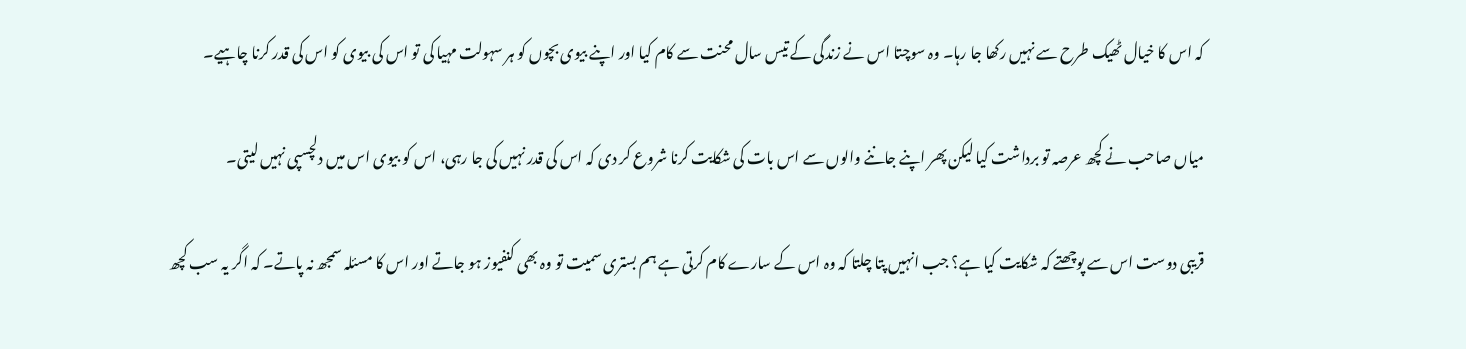کہ اس کا خیال ٹھیک طرح سے نہیں رکھا جا رہا۔ وہ سوچتا اس نے زندگی کے تیس سال محنت سے کام کیا اور اپنے بیوی بچوں کو ہر سہولت مہیا کی تو اس کی بیوی کو اس کی قدر کرنا چاہیے۔

میاں صاحب نے کچھ عرصہ تو برداشت کیا لیکن پھر اپنے جاننے والوں سے اس بات کی شکایت کرنا شروع کر دی کہ اس کی قدر نہیں کی جا رہی، اس کو بیوی اس میں دلچسپی نہیں لیتی۔

قریبی دوست اس سے پوچھتے کہ شکایت کیا ہے؟ جب انہیں پتا چلتا کہ وہ اس کے سارے کام کرتی ہے ہم بستری سمیت تو وہ بھی کنفیوز ہو جاتے اور اس کا مسئلہ سمجھ نہ پاتے۔ کہ اگر یہ سب کچھ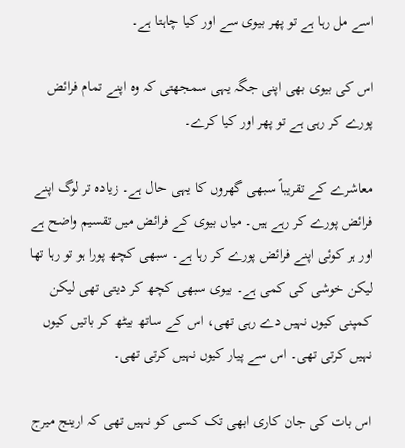اسے مل رہا ہے تو پھر بیوی سے اور کیا چاہتا ہے۔

اس کی بیوی بھی اپنی جگہ یہی سمجھتی کہ وہ اپنے تمام فرائض پورے کر رہی ہے تو پھر اور کیا کرے۔

معاشرے کے تقریباً سبھی گھروں کا یہی حال ہے۔ زیادہ تر لوگ اپنے فرائض پورے کر رہے ہیں۔ میاں بیوی کے فرائض میں تقسیم واضح ہے اور ہر کوئی اپنے فرائض پورے کر رہا ہے۔ سبھی کچھ پورا ہو تو رہا تھا لیکن خوشی کی کمی ہے۔ بیوی سبھی کچھ کر دیتی تھی لیکن کمپنی کیوں نہیں دے رہی تھی، اس کے ساتھ بیٹھ کر باتیں کیوں نہیں کرتی تھی۔ اس سے پیار کیوں نہیں کرتی تھی۔

اس بات کی جان کاری ابھی تک کسی کو نہیں تھی کہ ارینج میرج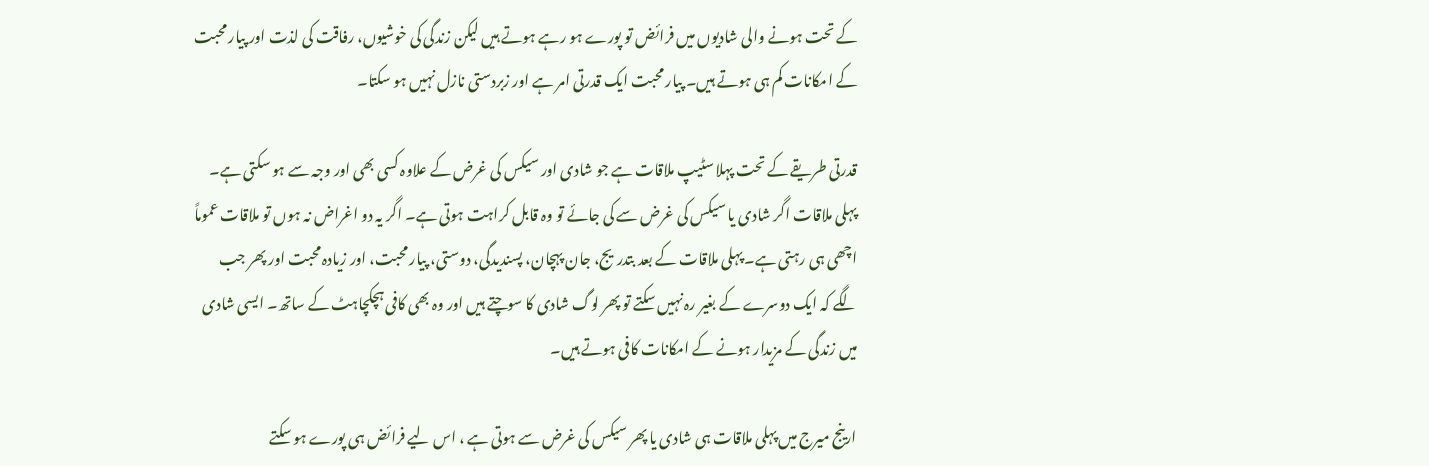کے تحت ہونے والی شادیوں میں فرائض تو پورے ہو رہے ہوتے ہیں لیکن زندگی کی خوشیوں، رفاقت کی لذت اور پیار محبت کے امکانات کم ہی ہوتے ہیں۔ پیار محبت ایک قدرتی امر ہے اور زبردستی نازل نہیں ہو سکتا۔

قدرتی طریقے کے تحت پہلا سٹیپ ملاقات ہے جو شادی اور سیکس کی غرض کے علاوہ کسی بھی اور وجہ سے ہو سکتی ہے۔ پہلی ملاقات اگر شادی یا سیکس کی غرض سے کی جائے تو وہ قابل کراہت ہوتی ہے۔ اگر یہ دو اغراض نہ ہوں تو ملاقات عموماً اچھی ہی رہتی ہے۔ پہلی ملاقات کے بعد بتدریج، جان پہچان، پسندیدگی، دوستی، پیار محبت، اور زیادہ محبت اور پھر جب لگے کہ ایک دوسرے کے بغیر رہ نہیں سکتے تو پھر لوگ شادی کا سوچتے ہیں اور وہ بھی کافی ہچکچاہٹ کے ساتھ۔ ایسی شادی میں زندگی کے مزیدار ہونے کے امکانات کافی ہوتے ہیں۔

ارینج میرج میں پہلی ملاقات ہی شادی یا پھر سیکس کی غرض سے ہوتی ہے ، اس لیے فرائض ہی پورے ہو سکتے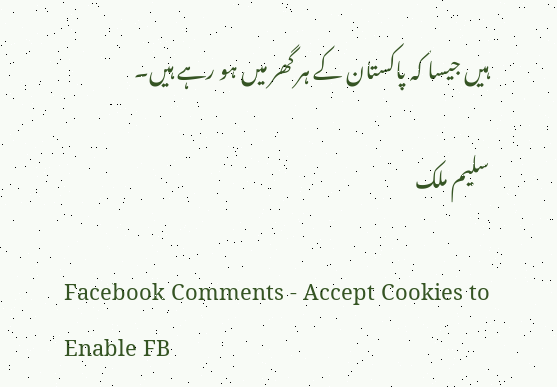ہیں جیسا کہ پاکستان کے ہر گھر میں ہو رہے ہیں۔

سلیم ملک

Facebook Comments - Accept Cookies to Enable FB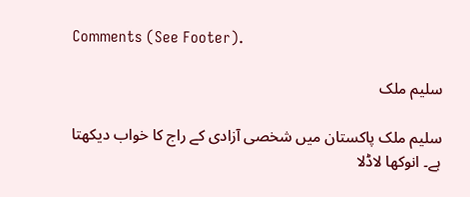Comments (See Footer).

سلیم ملک

سلیم ملک پاکستان میں شخصی آزادی کے راج کا خواب دیکھتا ہے۔ انوکھا لاڈلا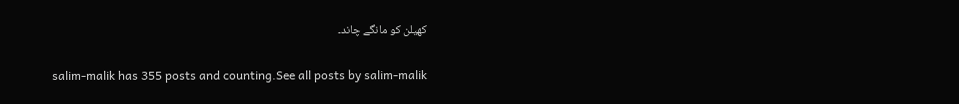کھیلن کو مانگے چاند۔

salim-malik has 355 posts and counting.See all posts by salim-malik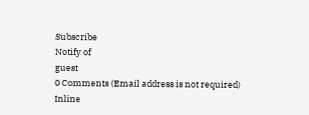Subscribe
Notify of
guest
0 Comments (Email address is not required)
Inline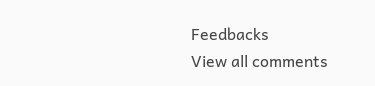Feedbacks
View all comments